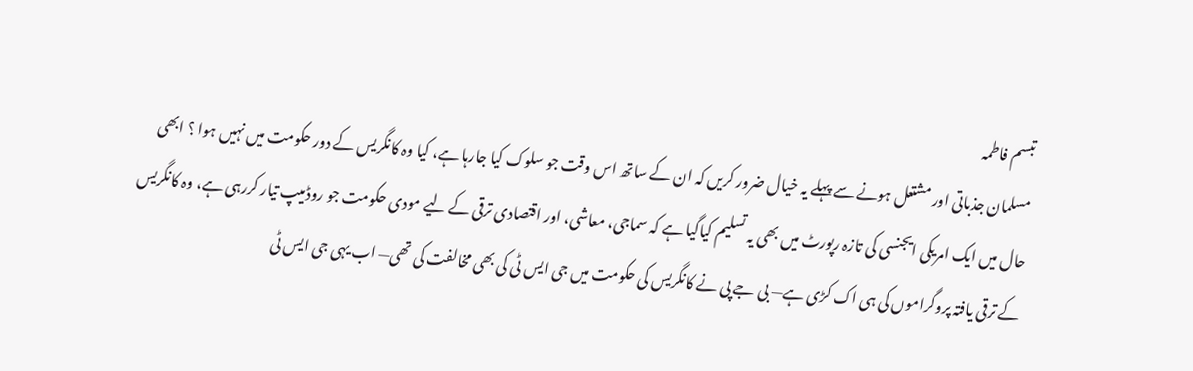تبسم فاطمہ
مسلمان جذباتی اور مشتعل ہونے سے پہلے یہ خیال ضرور کریں کہ ان کے ساتھ اس وقت جو سلوک کیا جارہا ہے، کیا وہ کانگریس کے دور حکومت میں نہیں ہوا ؟ ابھی حال میں ایک امریکی ایجنسی کی تازہ رپورٹ میں بھی یہ تسلیم کیاگیا ہے کہ سماجی، معاشی، اور اقتصادی ترقی کے لیے مودی حکومت جو روڈمیپ تیار کررہی ہے، وہ کانگریس کے ترقی یافتہ پروگراموں کی ہی اک کڑی ہے— بی جے پی نے کانگریس کی حکومت میں جی ایس ٹی کی بھی مخالفت کی تھی— اب یہی جی ایس ٹی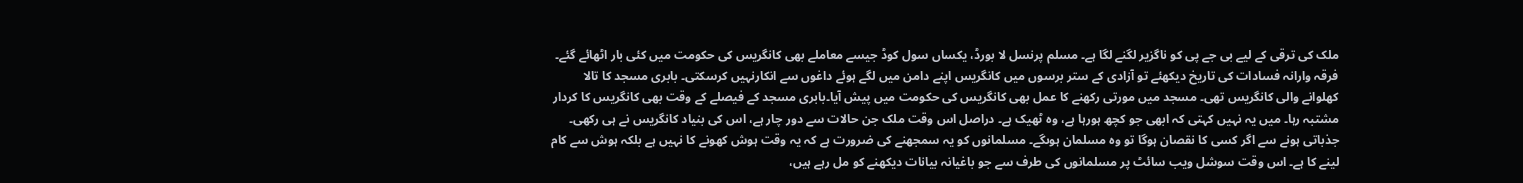ملک کی ترقی کے لیے بی جے پی کو ناگزیر لگنے لگا ہے۔ مسلم پرنسل لا بورڈ، یکساں سول کوڈ جیسے معاملے بھی کانگریس کی حکومت میں کئی بار اٹھائے گئے۔ فرقہ وارانہ فسادات کی تاریخ دیکھئے تو آزادی کے ستر برسوں میں کانگریس اپنے دامن میں لگے ہوئے داغوں سے انکارنہیں کرسکتی۔ بابری مسجد کا تالا کھلوانے والی کانگریس تھی۔ مسجد میں مورتی رکھنے کا عمل بھی کانگریس کی حکومت میں پیش آیا۔بابری مسجد کے فیصلے کے وقت بھی کانگریس کا کردار مشتبہ رہا۔ میں یہ نہیں کہتی کہ ابھی جو کچھ ہورہا ہے، وہ ٹھیک ہے۔ دراصل اس وقت ملک جن حالات سے دور چار ہے، اس کی بنیاد کانگریس نے ہی رکھی۔ جذباتی ہونے سے اگر کسی کا نقصان ہوگا تو وہ مسلمان ہوںگے۔ مسلمانوں کو یہ سمجھنے کی ضرورت ہے کہ یہ وقت ہوش کھونے کا نہیں ہے بلکہ ہوش سے کام لینے کا ہے۔ اس وقت سوشل ویب سائٹ پر مسلمانوں کی طرف سے جو باغیانہ بیانات دیکھنے کو مل رہے ہیں،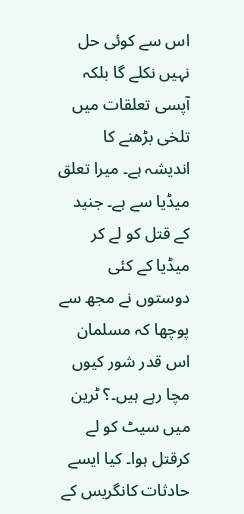اس سے کوئی حل نہیں نکلے گا بلکہ آپسی تعلقات میں تلخی بڑھنے کا اندیشہ ہے۔ میرا تعلق میڈیا سے ہے۔ جنید کے قتل کو لے کر میڈیا کے کئی دوستوں نے مجھ سے پوچھا کہ مسلمان اس قدر شور کیوں مچا رہے ہیں۔؟ ٹرین میں سیٹ کو لے کرقتل ہوا۔ کیا ایسے حادثات کانگریس کے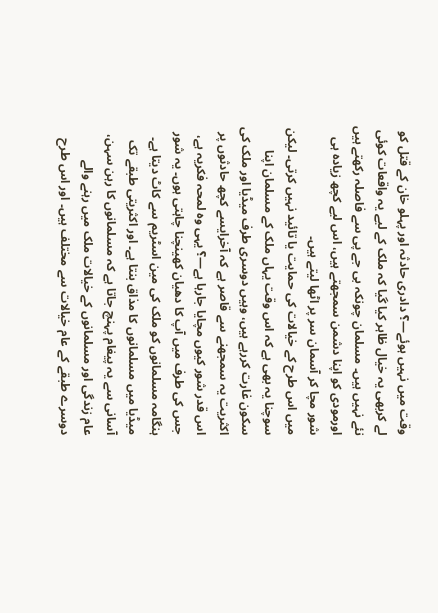وقت میں نہیں ہوئے—؟ دادری حادثہ اور پہلو خان کے قتل کو لے کربھی یہ خیال ظاہر کیا گیا کہ ملک کے لیے یہ واقعات کوئی نئے نہیں ہیں۔ مسلمان چونکہ بی جے پی سے فاصلہ رکھتے ہیں اورمودی کو اپنا دشمن سمجھتے ہیں، اس لیے کچھ زیادہ ہی شور مچا کر آسمان سر پر اٹھا لیتے ہیں۔
میں اس طرح کے خیالات کی حمایت یا تائید نہیں کرتی۔ لیکن سوچنا یہ بھی ہے کہ اس وقت یہاں ملک کے مسلمان اپنا سکون غارت کررہے ہیں، وہیں دوسری طرف میڈیا اور ملک کی اکثریت یہ سمجھنے سے قاصر ہے کہ آخرایسے کچھ حادثوں پر اس قدر شور کیوں مچایا جارہا ہے—؟ یہی وہ لمحہ فکریہ ہے، جس کی طرف میں آپ کا دھیان کھینچنا چاہتی ہوں۔ یہ شور ہنگامہ مسلمانوں کو ملک کی مین اسٹریم سے کاٹ دیتا ہے۔ میڈیا میں مسلمانوں کا مذاق بنتا ہے۔ اور اکثریتی طبقے تک آسانی سے یہ پیغام پہنچ جاتا ہے کہ مسلمانوں کا رہن سہن، عام زندگی اور مسلمانوں کے خیالات ملک میں رہنے والے دوسرے طبقے کے عام خیالات سے مختلف ہیں۔ اور اس طرح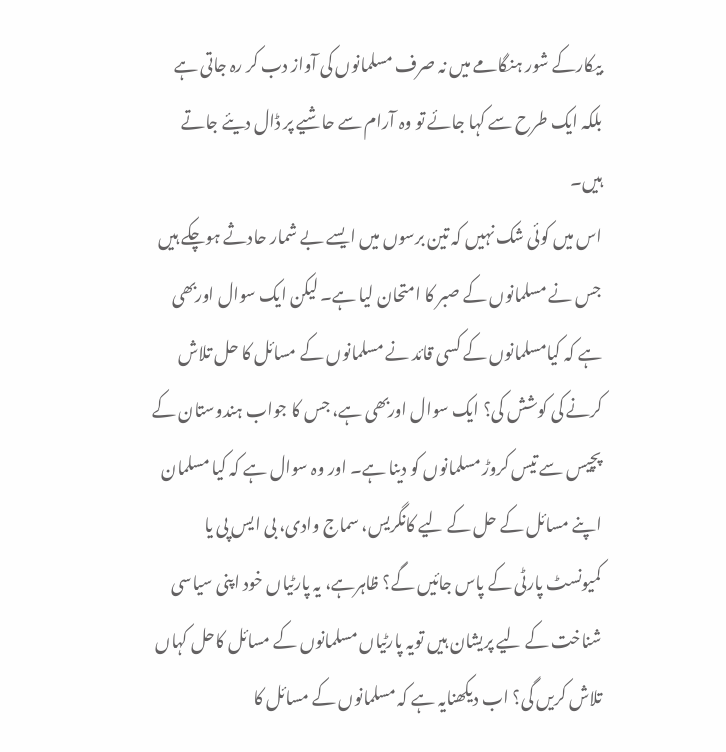بیکارکے شور ہنگامے میں نہ صرف مسلمانوں کی آواز دب کر رہ جاتی ہے بلکہ ایک طرح سے کہا جائے تو وہ آرام سے حاشیے پر ڈال دیئے جاتے ہیں۔
اس میں کوئی شک نہیں کہ تین برسوں میں ایسے بے شمار حادثے ہوچکے ہیں جس نے مسلمانوں کے صبر کا امتحان لیا ہے۔ لیکن ایک سوال اوربھی ہے کہ کیامسلمانوں کے کسی قائد نے مسلمانوں کے مسائل کا حل تلاش کرنے کی کوشش کی؟ ایک سوال اوربھی ہے، جس کا جواب ہندوستان کے پچیس سے تیس کروڑ مسلمانوں کو دینا ہے۔ اور وہ سوال ہے کہ کیا مسلمان اپنے مسائل کے حل کے لیے کانگریس، سماج وادی، بی ایس پی یا کمیونسٹ پارٹی کے پاس جائیں گے؟ ظاہرہے، یہ پارٹیاں خود اپنی سیاسی شناخت کے لیے پریشان ہیں تویہ پارٹیاں مسلمانوں کے مسائل کاحل کہاں تلاش کریں گی؟ اب دیکھنایہ ہے کہ مسلمانوں کے مسائل کا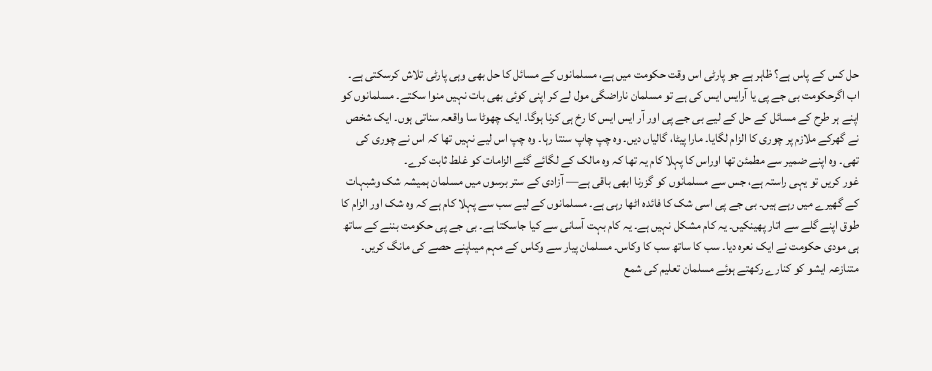حل کس کے پاس ہے؟ ظاہر ہے جو پارٹی اس وقت حکومت میں ہے، مسلمانوں کے مسائل کا حل بھی وہی پارٹی تلاش کرسکتی ہے۔ اب اگرحکومت بی جے پی یا آرایس ایس کی ہے تو مسلمان ناراضگی مول لے کر اپنی کوئی بھی بات نہیں منوا سکتے۔ مسلمانوں کو اپنے ہر طرح کے مسائل کے حل کے لیے بی جے پی اور آر ایس ایس کا رخ ہی کرنا ہوگا۔ ایک چھوٹا سا واقعہ سناتی ہوں۔ ایک شخص نے گھرکے ملازم پر چوری کا الزام لگایا۔ مارا پیٹا، گالیاں دیں۔ وہ چپ چاپ سنتا رہا۔ وہ چپ اس لیے نہیں تھا کہ اس نے چوری کی تھی۔ وہ اپنے ضمیر سے مطمئن تھا اوراس کا پہلا کام یہ تھا کہ وہ مالک کے لگائے گئے الزامات کو غلط ثابت کرے۔
غور کریں تو یہی راستہ ہے، جس سے مسلمانوں کو گزرنا ابھی باقی ہے— آزادی کے ستر برسوں میں مسلمان ہمیشہ شک وشبہات کے گھیرے میں رہے ہیں۔ بی جے پی اسی شک کا فائدہ اٹھا رہی ہے۔ مسلمانوں کے لیے سب سے پہلا کام ہے کہ وہ شک اور الزام کا طوق اپنے گلے سے اتار پھینکیں۔ یہ کام مشکل نہیں ہے۔ یہ کام بہت آسانی سے کیا جاسکتا ہے۔ بی جے پی حکومت بننے کے ساتھ ہی مودی حکومت نے ایک نعرہ دیا۔ سب کا ساتھ سب کا وکاس۔ مسلمان پیار سے وکاس کے مہم میںاپنے حصے کی مانگ کریں۔ متنازعہ ایشو کو کنارے رکھتے ہوئے مسلمان تعلیم کی شمع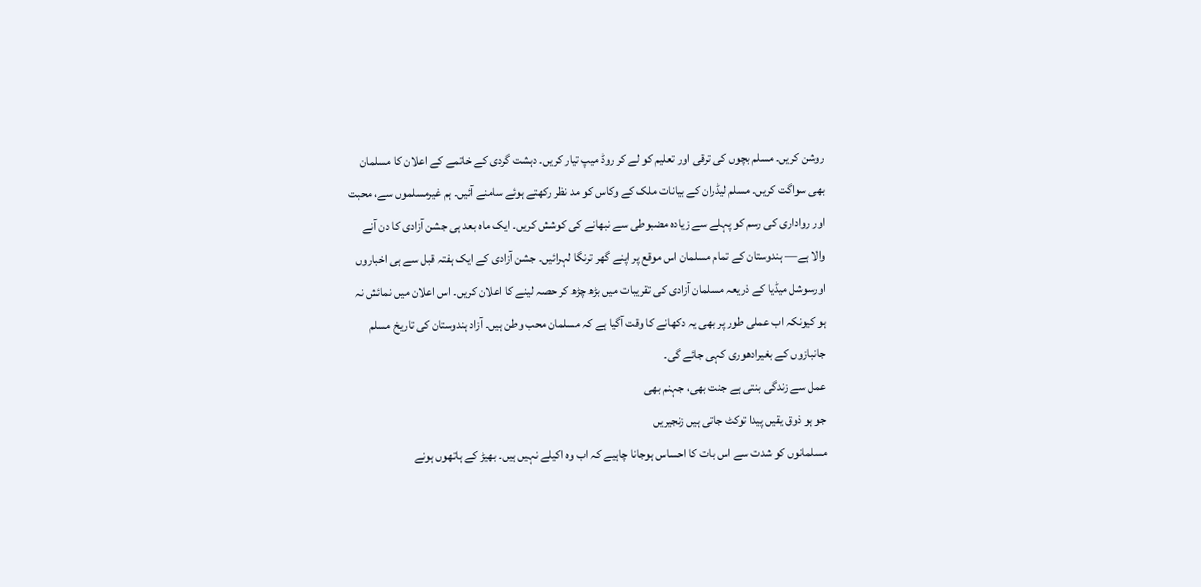روشن کریں۔ مسلم بچوں کی ترقی اور تعلیم کو لے کر روڈ میپ تیار کریں۔ دہشت گردی کے خاتمے کے اعلان کا مسلمان بھی سواگت کریں۔ مسلم لیڈران کے بیانات ملک کے وکاس کو مد نظر رکھتے ہوئے سامنے آئیں۔ ہم غیرمسلموں سے، محبت اور رواداری کی رسم کو پہلے سے زیادہ مضبوطی سے نبھانے کی کوشش کریں۔ ایک ماہ بعد ہی جشن آزادی کا دن آنے والا ہے— ہندوستان کے تمام مسلمان اس موقع پر اپنے گھر ترنگا لہرائیں۔ جشن آزادی کے ایک ہفتہ قبل سے ہی اخباروں اورسوشل میڈیا کے ذریعہ مسلمان آزادی کی تقریبات میں بڑھ چڑھ کر حصہ لینے کا اعلان کریں۔ اس اعلان میں نمائش نہ ہو کیونکہ اب عملی طور پر بھی یہ دکھانے کا وقت آگیا ہے کہ مسلمان محب وطن ہیں۔ آزاد ہندوستان کی تاریخ مسلم جانبازوں کے بغیرادھوری کہی جائے گی۔
عمل سے زندگی بنتی ہے جنت بھی، جہنم بھی
جو ہو ذوق یقیں پیدا توکٹ جاتی ہیں زنجیریں
مسلمانوں کو شدت سے اس بات کا احساس ہوجانا چاہیے کہ اب وہ اکیلے نہیں ہیں۔ بھیڑ کے ہاتھوں ہونے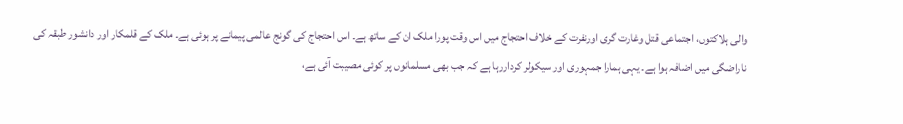والی ہلاکتوں، اجتماعی قتل وغارت گری اورنفرت کے خلاف احتجاج میں اس وقت پورا ملک ان کے ساتھ ہے۔ اس احتجاج کی گونج عالمی پیمانے پر ہوئی ہے۔ ملک کے قلمکار اور دانشور طبقہ کی ناراضگی میں اضافہ ہوا ہے۔ یہی ہمارا جمہوری اور سیکولر کرداررہا ہے کہ جب بھی مسلمانوں پر کوئی مصیبت آئی ہے،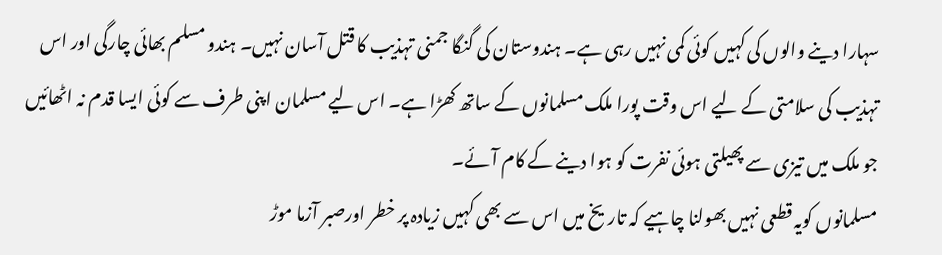سہارا دینے والوں کی کہیں کوئی کمی نہیں رہی ہے۔ ہندوستان کی گنگا جمنی تہذیب کا قتل آسان نہیں۔ ہندو مسلم بھائی چارگی اور اس تہذیب کی سلامتی کے لیے اس وقت پورا ملک مسلمانوں کے ساتھ کھڑا ہے۔ اس لیے مسلمان اپنی طرف سے کوئی ایسا قدم نہ اٹھائیں جو ملک میں تیزی سے پھیلتی ہوئی نفرت کو ہوا دینے کے کام آئے۔
مسلمانوں کویہ قطعی نہیں بھولنا چاہیے کہ تاریخ میں اس سے بھی کہیں زیادہ پر خطر اورصبر آزما موڑ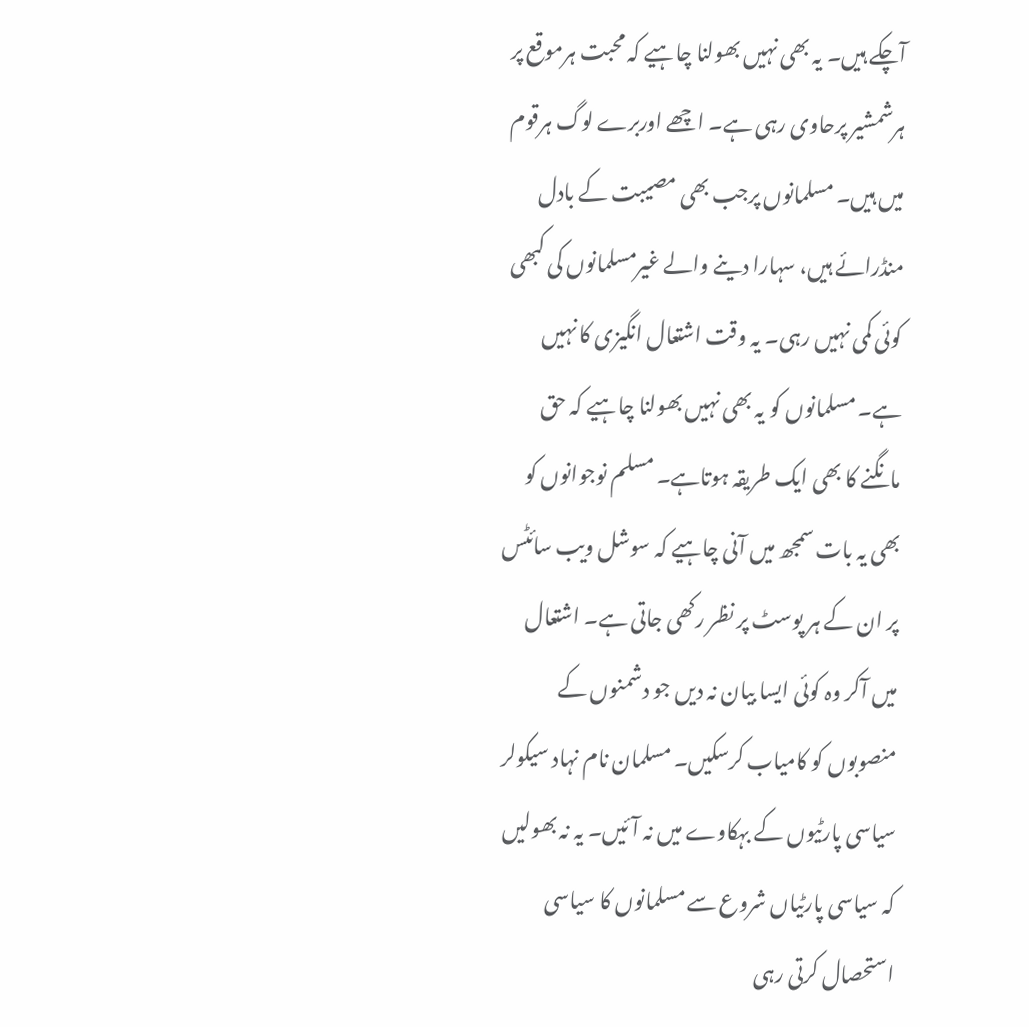آچکے ہیں۔ یہ بھی نہیں بھولنا چاہیے کہ محبت ہرموقع پر ہرشمشیر پرحاوی رہی ہے۔ اچھے اوربرے لوگ ہرقوم میں ہیں۔ مسلمانوں پرجب بھی مصیبت کے بادل منڈرائے ہیں، سہارا دینے والے غیرمسلمانوں کی کبھی کوئی کمی نہیں رہی۔ یہ وقت اشتعال انگیزی کا نہیں ہے۔ مسلمانوں کو یہ بھی نہیں بھولنا چاہیے کہ حق مانگنے کا بھی ایک طریقہ ہوتاہے۔ مسلم نوجوانوں کو بھی یہ بات سمجھ میں آنی چاہیے کہ سوشل ویب سائٹس پر ان کے ہر پوسٹ پر نظر رکھی جاتی ہے۔ اشتعال میں آکر وہ کوئی ایسا بیان نہ دیں جو دشمنوں کے منصوبوں کو کامیاب کرسکیں۔ مسلمان نام نہاد سیکولر سیاسی پارٹیوں کے بہکاوے میں نہ آئیں۔ یہ نہ بھولیں کہ سیاسی پارٹیاں شروع سے مسلمانوں کا سیاسی استحصال کرتی رہی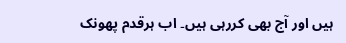ہیں اور آج بھی کررہی ہیں۔ اب ہرقدم پھونک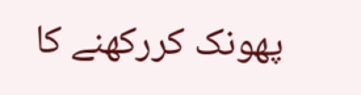پھونک کررکھنے کا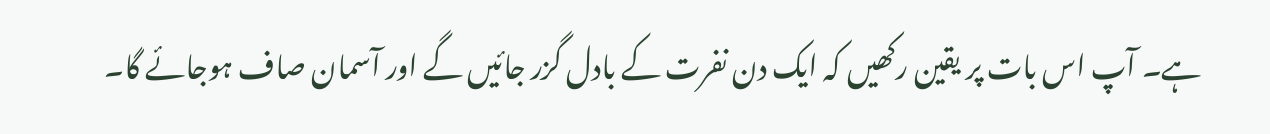ہے۔ آپ اس بات پر یقین رکھیں کہ ایک دن نفرت کے بادل گزر جائیں گے اور آسمان صاف ہوجائے گا۔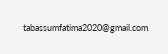tabassumfatima2020@gmail.com